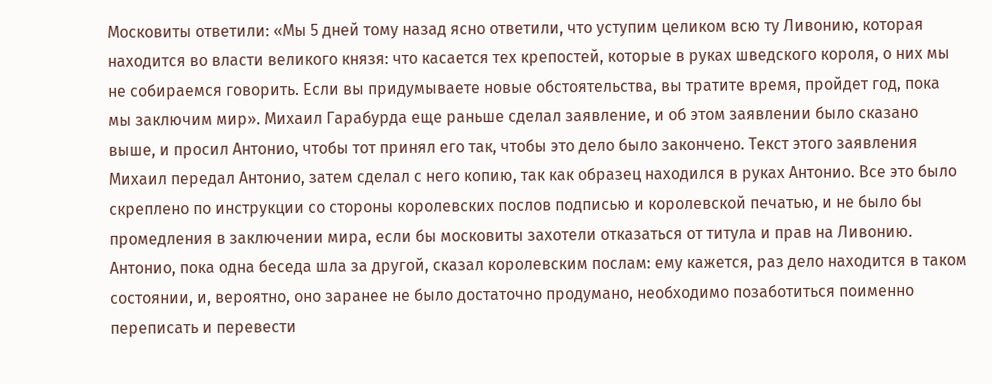Московиты ответили: «Мы 5 дней тому назад ясно ответили, что уступим целиком всю ту Ливонию, которая находится во власти великого князя: что касается тех крепостей, которые в руках шведского короля, о них мы не собираемся говорить. Если вы придумываете новые обстоятельства, вы тратите время, пройдет год, пока мы заключим мир». Михаил Гарабурда еще раньше сделал заявление, и об этом заявлении было сказано выше, и просил Антонио, чтобы тот принял его так, чтобы это дело было закончено. Текст этого заявления Михаил передал Антонио, затем сделал с него копию, так как образец находился в руках Антонио. Все это было скреплено по инструкции со стороны королевских послов подписью и королевской печатью, и не было бы промедления в заключении мира, если бы московиты захотели отказаться от титула и прав на Ливонию. Антонио, пока одна беседа шла за другой, сказал королевским послам: ему кажется, раз дело находится в таком состоянии, и, вероятно, оно заранее не было достаточно продумано, необходимо позаботиться поименно переписать и перевести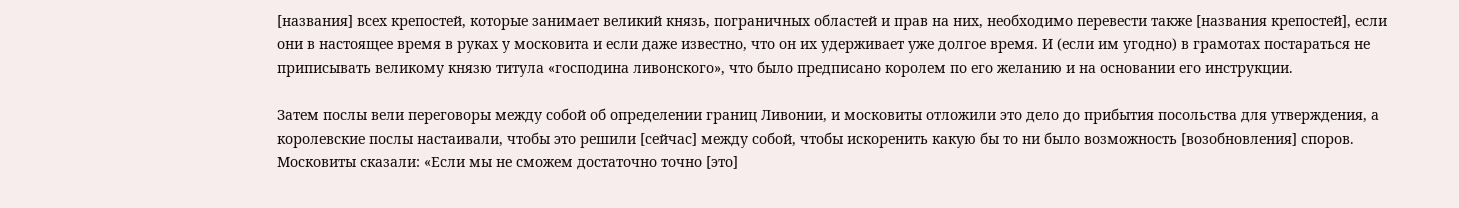[названия] всех крепостей, которые занимает великий князь, пограничных областей и прав на них, необходимо перевести также [названия крепостей], если они в настоящее время в руках у московита и если даже известно, что он их удерживает уже долгое время. И (если им угодно) в грамотах постараться не приписывать великому князю титула «господина ливонского», что было предписано королем по его желанию и на основании его инструкции.

Затем послы вели переговоры между собой об определении границ Ливонии, и московиты отложили это дело до прибытия посольства для утверждения, а королевские послы настаивали, чтобы это решили [сейчас] между собой, чтобы искоренить какую бы то ни было возможность [возобновления] споров. Московиты сказали: «Если мы не сможем достаточно точно [это]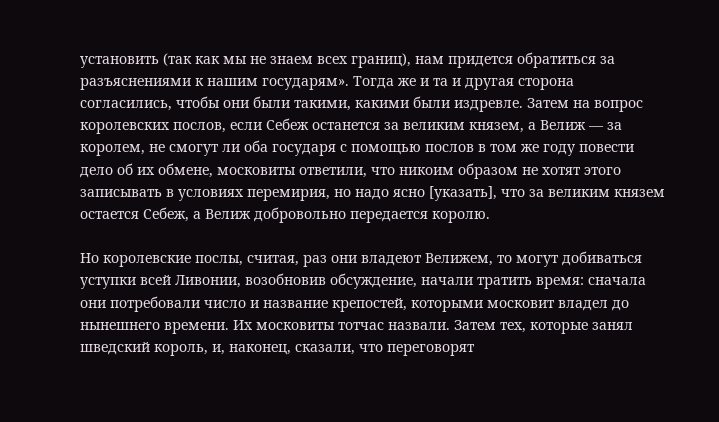установить (так как мы не знаем всех границ), нам придется обратиться за разъяснениями к нашим государям». Тогда же и та и другая сторона согласились, чтобы они были такими, какими были издревле. Затем на вопрос королевских послов, если Себеж останется за великим князем, а Велиж — за королем, не смогут ли оба государя с помощью послов в том же году повести дело об их обмене, московиты ответили, что никоим образом не хотят этого записывать в условиях перемирия, но надо ясно [указать], что за великим князем остается Себеж, а Велиж добровольно передается королю.

Но королевские послы, считая, раз они владеют Велижем, то могут добиваться уступки всей Ливонии, возобновив обсуждение, начали тратить время: сначала они потребовали число и название крепостей, которыми московит владел до нынешнего времени. Их московиты тотчас назвали. Затем тех, которые занял шведский король, и, наконец, сказали, что переговорят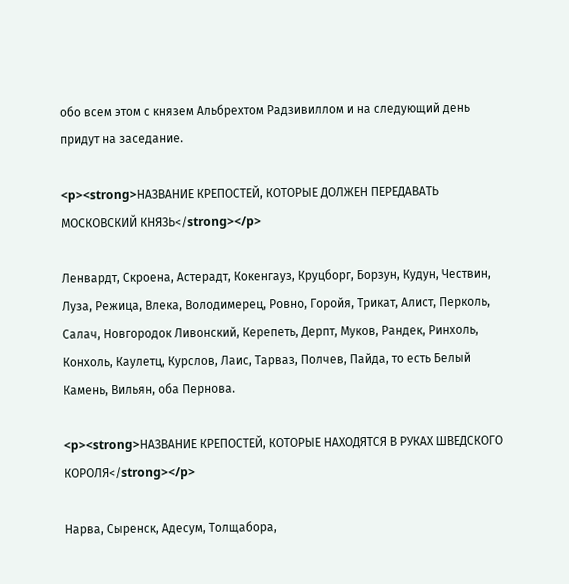обо всем этом с князем Альбрехтом Радзивиллом и на следующий день придут на заседание.

<p><strong>НАЗВАНИЕ КРЕПОСТЕЙ, КОТОРЫЕ ДОЛЖЕН ПЕРЕДАВАТЬ МОСКОВСКИЙ КНЯЗЬ</strong></p>

Ленвардт, Скроена, Астерадт, Кокенгауз, Круцборг, Борзун, Кудун, Чествин, Луза, Режица, Влека, Володимерец, Ровно, Горойя, Трикат, Алист, Перколь, Салач, Новгородок Ливонский, Керепеть, Дерпт, Муков, Рандек, Ринхоль, Конхоль, Каулетц, Курслов, Лаис, Тарваз, Полчев, Пайда, то есть Белый Камень, Вильян, оба Пернова.

<p><strong>НАЗВАНИЕ КРЕПОСТЕЙ, КОТОРЫЕ НАХОДЯТСЯ В РУКАХ ШВЕДСКОГО КОРОЛЯ</strong></p>

Нарва, Сыренск, Адесум, Толщабора,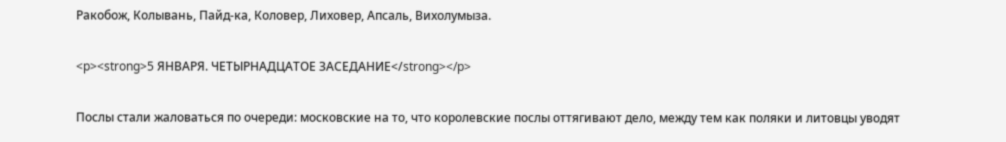Ракобож, Колывань, Пайд-ка, Коловер, Лиховер, Апсаль, Вихолумыза.

<p><strong>5 ЯНВАРЯ. ЧЕТЫРНАДЦАТОЕ ЗАСЕДАНИЕ</strong></p>

Послы стали жаловаться по очереди: московские на то, что королевские послы оттягивают дело, между тем как поляки и литовцы уводят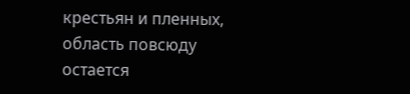крестьян и пленных, область повсюду остается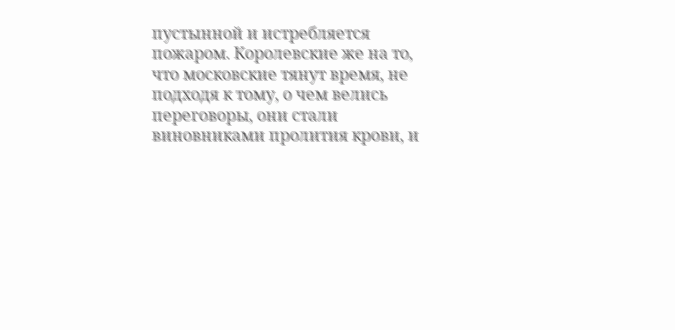пустынной и истребляется пожаром. Королевские же на то, что московские тянут время, не подходя к тому, о чем велись переговоры, они стали виновниками пролития крови, и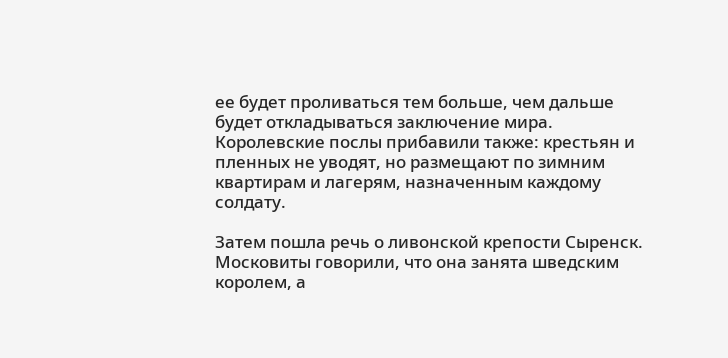ее будет проливаться тем больше, чем дальше будет откладываться заключение мира. Королевские послы прибавили также: крестьян и пленных не уводят, но размещают по зимним квартирам и лагерям, назначенным каждому солдату.

Затем пошла речь о ливонской крепости Сыренск. Московиты говорили, что она занята шведским королем, а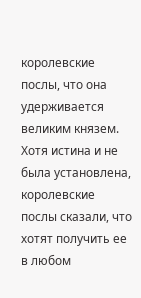королевские послы, что она удерживается великим князем. Хотя истина и не была установлена, королевские послы сказали, что хотят получить ее в любом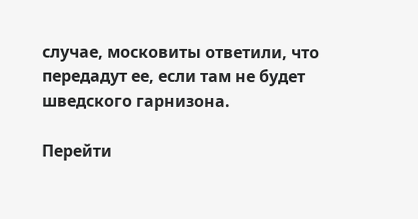случае, московиты ответили, что передадут ее, если там не будет шведского гарнизона.

Перейти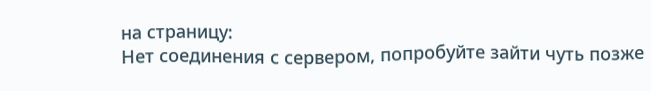на страницу:
Нет соединения с сервером, попробуйте зайти чуть позже